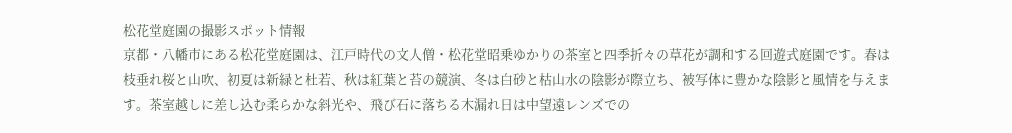松花堂庭園の撮影スポット情報
京都・八幡市にある松花堂庭園は、江戸時代の文人僧・松花堂昭乗ゆかりの茶室と四季折々の草花が調和する回遊式庭園です。春は枝垂れ桜と山吹、初夏は新緑と杜若、秋は紅葉と苔の競演、冬は白砂と枯山水の陰影が際立ち、被写体に豊かな陰影と風情を与えます。茶室越しに差し込む柔らかな斜光や、飛び石に落ちる木漏れ日は中望遠レンズでの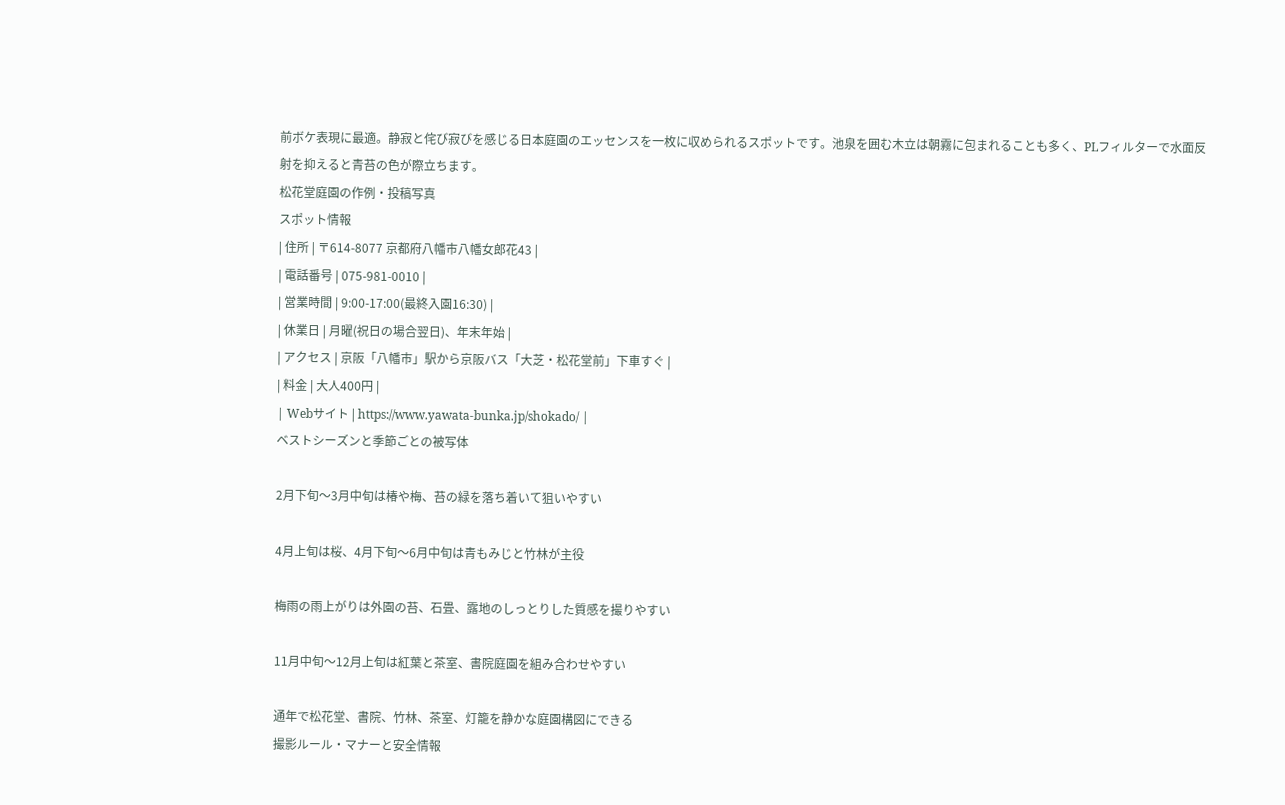前ボケ表現に最適。静寂と侘び寂びを感じる日本庭園のエッセンスを一枚に収められるスポットです。池泉を囲む木立は朝霧に包まれることも多く、PLフィルターで水面反射を抑えると青苔の色が際立ちます。
松花堂庭園の作例・投稿写真
スポット情報
| 住所 | 〒614-8077 京都府八幡市八幡女郎花43 |
| 電話番号 | 075-981-0010 |
| 営業時間 | 9:00-17:00(最終入園16:30) |
| 休業日 | 月曜(祝日の場合翌日)、年末年始 |
| アクセス | 京阪「八幡市」駅から京阪バス「大芝・松花堂前」下車すぐ |
| 料金 | 大人400円 |
| Webサイト | https://www.yawata-bunka.jp/shokado/ |
ベストシーズンと季節ごとの被写体

2月下旬〜3月中旬は椿や梅、苔の緑を落ち着いて狙いやすい

4月上旬は桜、4月下旬〜6月中旬は青もみじと竹林が主役

梅雨の雨上がりは外園の苔、石畳、露地のしっとりした質感を撮りやすい

11月中旬〜12月上旬は紅葉と茶室、書院庭園を組み合わせやすい

通年で松花堂、書院、竹林、茶室、灯籠を静かな庭園構図にできる
撮影ルール・マナーと安全情報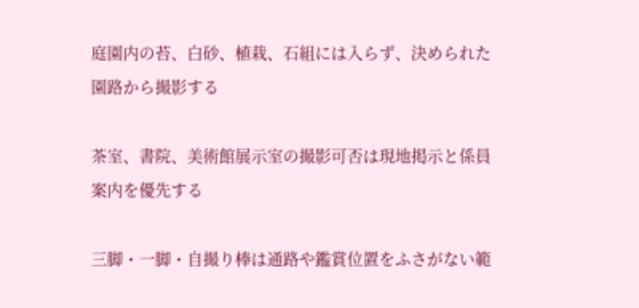庭園内の苔、白砂、植栽、石組には入らず、決められた園路から撮影する

茶室、書院、美術館展示室の撮影可否は現地掲示と係員案内を優先する

三脚・一脚・自撮り棒は通路や鑑賞位置をふさがない範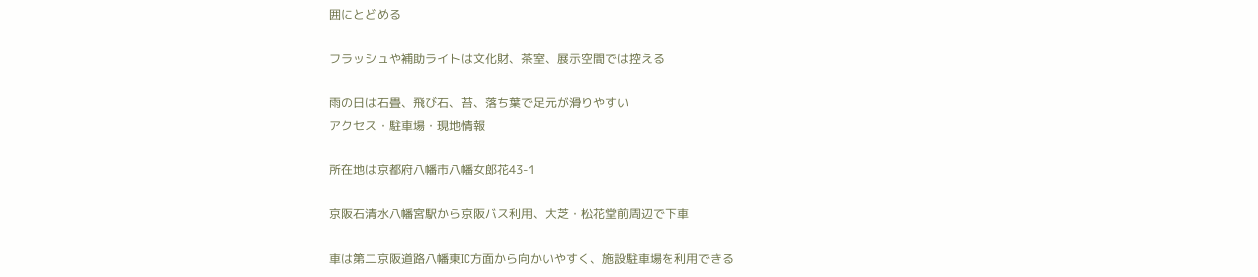囲にとどめる

フラッシュや補助ライトは文化財、茶室、展示空間では控える

雨の日は石畳、飛び石、苔、落ち葉で足元が滑りやすい
アクセス・駐車場・現地情報

所在地は京都府八幡市八幡女郎花43-1

京阪石清水八幡宮駅から京阪バス利用、大芝・松花堂前周辺で下車

車は第二京阪道路八幡東IC方面から向かいやすく、施設駐車場を利用できる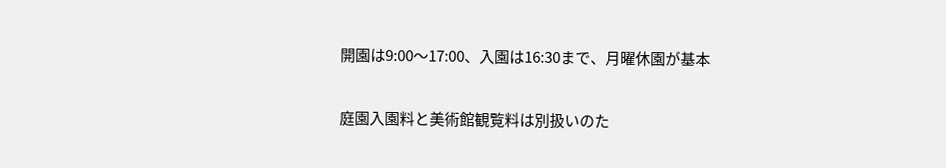開園は9:00〜17:00、入園は16:30まで、月曜休園が基本

庭園入園料と美術館観覧料は別扱いのた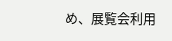め、展覧会利用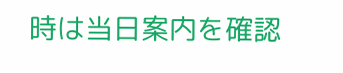時は当日案内を確認